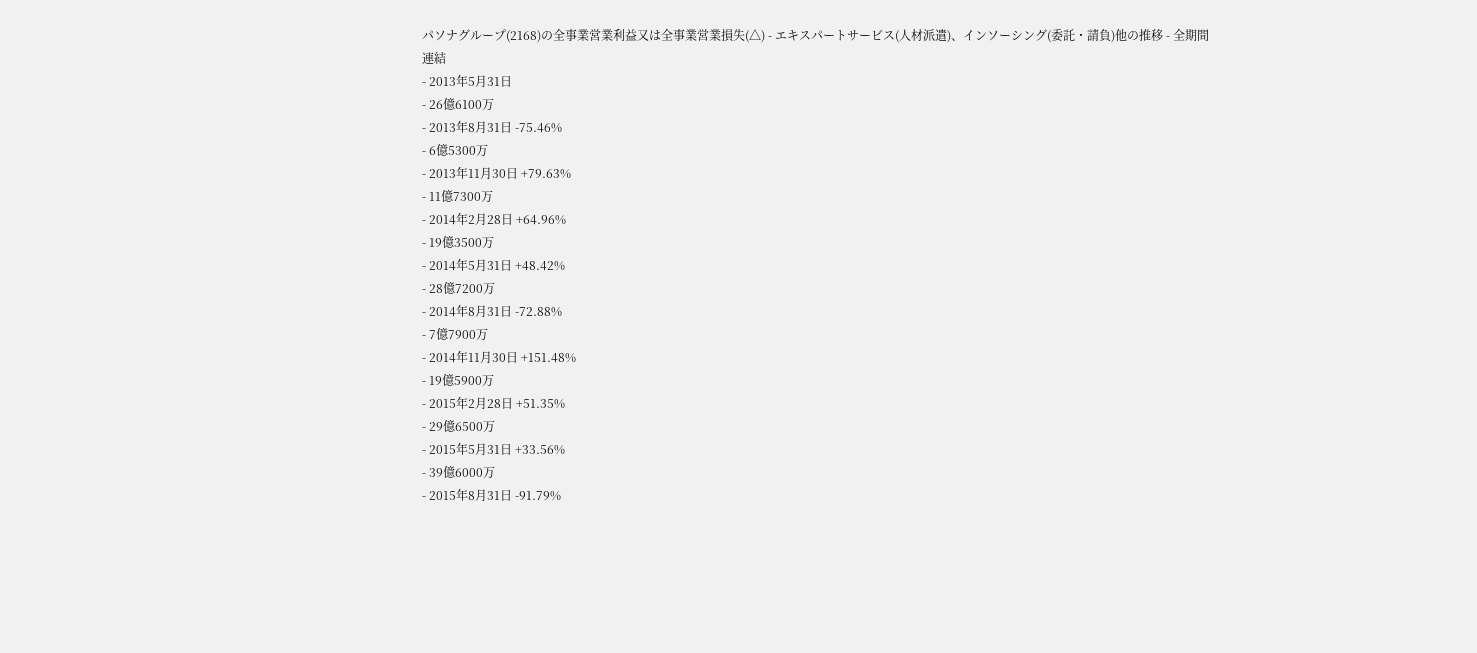パソナグループ(2168)の全事業営業利益又は全事業営業損失(△) - エキスパートサービス(人材派遣)、インソーシング(委託・請負)他の推移 - 全期間
連結
- 2013年5月31日
- 26億6100万
- 2013年8月31日 -75.46%
- 6億5300万
- 2013年11月30日 +79.63%
- 11億7300万
- 2014年2月28日 +64.96%
- 19億3500万
- 2014年5月31日 +48.42%
- 28億7200万
- 2014年8月31日 -72.88%
- 7億7900万
- 2014年11月30日 +151.48%
- 19億5900万
- 2015年2月28日 +51.35%
- 29億6500万
- 2015年5月31日 +33.56%
- 39億6000万
- 2015年8月31日 -91.79%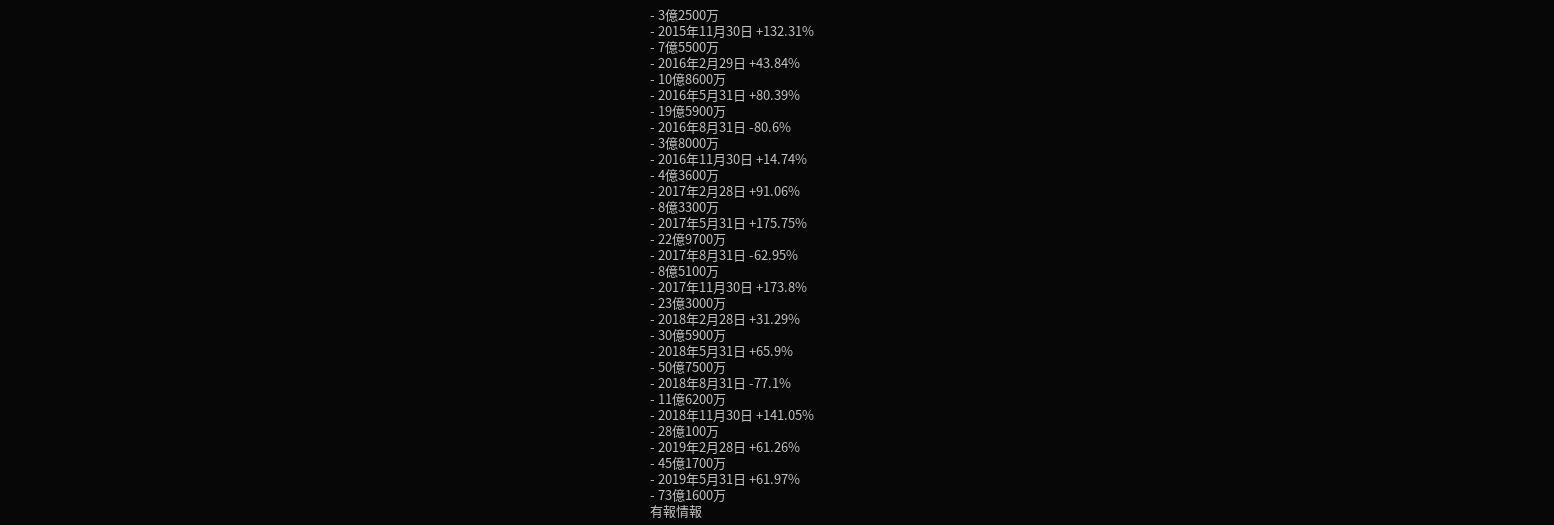- 3億2500万
- 2015年11月30日 +132.31%
- 7億5500万
- 2016年2月29日 +43.84%
- 10億8600万
- 2016年5月31日 +80.39%
- 19億5900万
- 2016年8月31日 -80.6%
- 3億8000万
- 2016年11月30日 +14.74%
- 4億3600万
- 2017年2月28日 +91.06%
- 8億3300万
- 2017年5月31日 +175.75%
- 22億9700万
- 2017年8月31日 -62.95%
- 8億5100万
- 2017年11月30日 +173.8%
- 23億3000万
- 2018年2月28日 +31.29%
- 30億5900万
- 2018年5月31日 +65.9%
- 50億7500万
- 2018年8月31日 -77.1%
- 11億6200万
- 2018年11月30日 +141.05%
- 28億100万
- 2019年2月28日 +61.26%
- 45億1700万
- 2019年5月31日 +61.97%
- 73億1600万
有報情報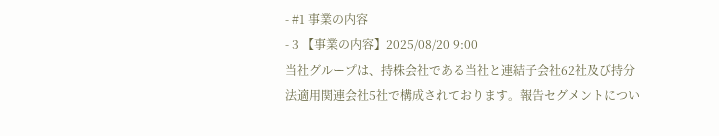- #1 事業の内容
- 3 【事業の内容】2025/08/20 9:00
当社グループは、持株会社である当社と連結子会社62社及び持分法適用関連会社5社で構成されております。報告セグメントについ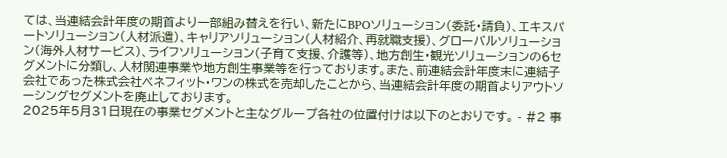ては、当連結会計年度の期首より一部組み替えを行い、新たにBPOソリューション(委託・請負)、エキスパートソリューション(人材派遣)、キャリアソリューション(人材紹介、再就職支援)、グローバルソリューション(海外人材サービス)、ライフソリューション(子育て支援、介護等)、地方創生・観光ソリューションの6セグメントに分類し、人材関連事業や地方創生事業等を行っております。また、前連結会計年度末に連結子会社であった株式会社ベネフィット・ワンの株式を売却したことから、当連結会計年度の期首よりアウトソーシングセグメントを廃止しております。
2025年5月31日現在の事業セグメントと主なグループ各社の位置付けは以下のとおりです。 - #2 事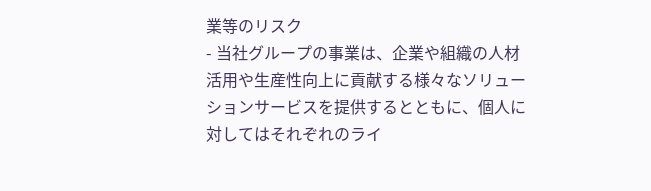業等のリスク
- 当社グループの事業は、企業や組織の人材活用や生産性向上に貢献する様々なソリューションサービスを提供するとともに、個人に対してはそれぞれのライ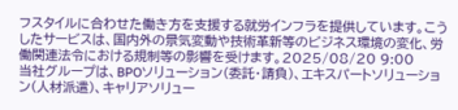フスタイルに合わせた働き方を支援する就労インフラを提供しています。こうしたサービスは、国内外の景気変動や技術革新等のビジネス環境の変化、労働関連法令における規制等の影響を受けます。2025/08/20 9:00
当社グループは、BPOソリューション(委託・請負)、エキスパートソリューション(人材派遣)、キャリアソリュー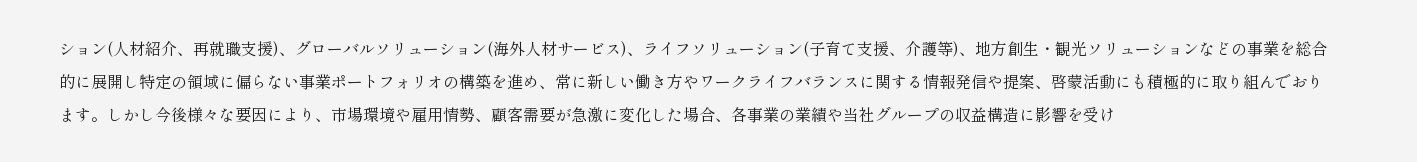ション(人材紹介、再就職支援)、グローバルソリューション(海外人材サービス)、ライフソリューション(子育て支援、介護等)、地方創生・観光ソリューションなどの事業を総合的に展開し特定の領域に偏らない事業ポートフォリオの構築を進め、常に新しい働き方やワークライフバランスに関する情報発信や提案、啓蒙活動にも積極的に取り組んでおります。しかし今後様々な要因により、市場環境や雇用情勢、顧客需要が急激に変化した場合、各事業の業績や当社グループの収益構造に影響を受け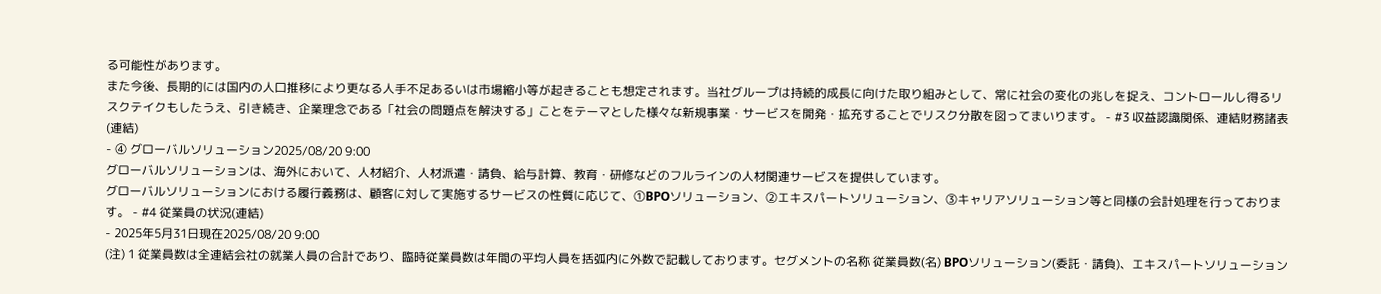る可能性があります。
また今後、長期的には国内の人口推移により更なる人手不足あるいは市場縮小等が起きることも想定されます。当社グループは持続的成長に向けた取り組みとして、常に社会の変化の兆しを捉え、コントロールし得るリスクテイクもしたうえ、引き続き、企業理念である「社会の問題点を解決する」ことをテーマとした様々な新規事業・サービスを開発・拡充することでリスク分散を図ってまいります。 - #3 収益認識関係、連結財務諸表(連結)
- ④ グローバルソリューション2025/08/20 9:00
グローバルソリューションは、海外において、人材紹介、人材派遣・請負、給与計算、教育・研修などのフルラインの人材関連サービスを提供しています。
グローバルソリューションにおける履行義務は、顧客に対して実施するサービスの性質に応じて、①BPOソリューション、②エキスパートソリューション、③キャリアソリューション等と同様の会計処理を行っております。 - #4 従業員の状況(連結)
- 2025年5月31日現在2025/08/20 9:00
(注) 1 従業員数は全連結会社の就業人員の合計であり、臨時従業員数は年間の平均人員を括弧内に外数で記載しております。セグメントの名称 従業員数(名) BPOソリューション(委託・請負)、エキスパートソリューション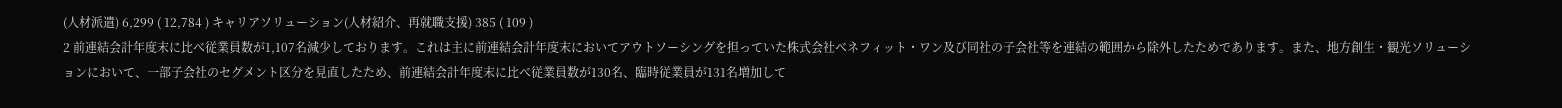(人材派遣) 6,299 ( 12,784 ) キャリアソリューション(人材紹介、再就職支援) 385 ( 109 )
2 前連結会計年度末に比べ従業員数が1,107名減少しております。これは主に前連結会計年度末においてアウトソーシングを担っていた株式会社ベネフィット・ワン及び同社の子会社等を連結の範囲から除外したためであります。また、地方創生・観光ソリューションにおいて、一部子会社のセグメント区分を見直したため、前連結会計年度末に比べ従業員数が130名、臨時従業員が131名増加して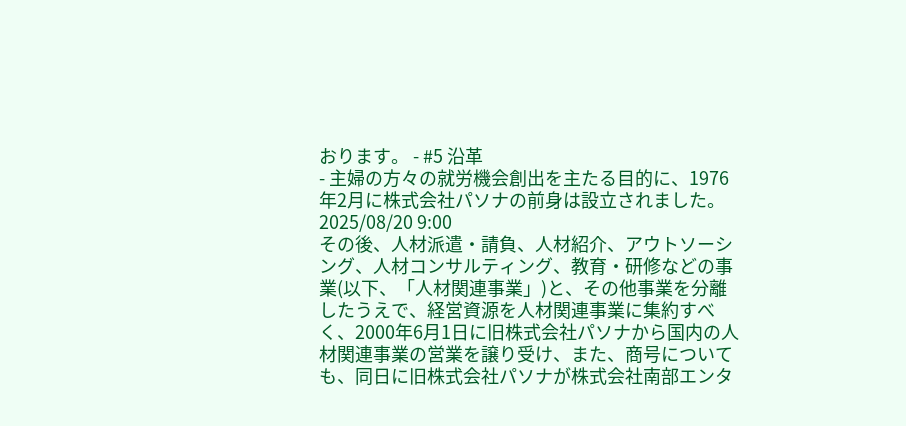おります。 - #5 沿革
- 主婦の方々の就労機会創出を主たる目的に、1976年2月に株式会社パソナの前身は設立されました。2025/08/20 9:00
その後、人材派遣・請負、人材紹介、アウトソーシング、人材コンサルティング、教育・研修などの事業(以下、「人材関連事業」)と、その他事業を分離したうえで、経営資源を人材関連事業に集約すべく、2000年6月1日に旧株式会社パソナから国内の人材関連事業の営業を譲り受け、また、商号についても、同日に旧株式会社パソナが株式会社南部エンタ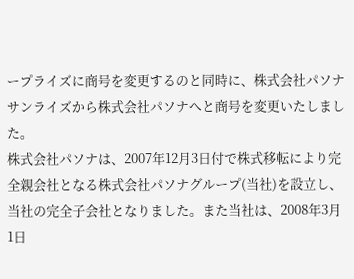ープライズに商号を変更するのと同時に、株式会社パソナサンライズから株式会社パソナへと商号を変更いたしました。
株式会社パソナは、2007年12月3日付で株式移転により完全親会社となる株式会社パソナグループ(当社)を設立し、当社の完全子会社となりました。また当社は、2008年3月1日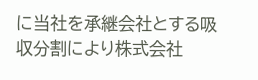に当社を承継会社とする吸収分割により株式会社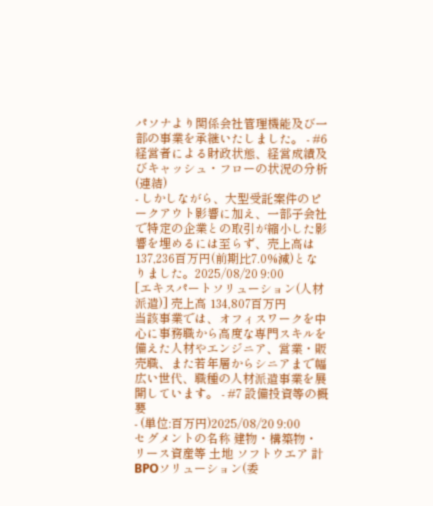パソナより関係会社管理機能及び一部の事業を承継いたしました。 - #6 経営者による財政状態、経営成績及びキャッシュ・フローの状況の分析(連結)
- しかしながら、大型受託案件のピークアウト影響に加え、一部子会社で特定の企業との取引が縮小した影響を埋めるには至らず、売上高は137,236百万円(前期比7.0%減)となりました。2025/08/20 9:00
[エキスパートソリューション(人材派遣)] 売上高 134,807百万円
当該事業では、オフィスワークを中心に事務職から高度な専門スキルを備えた人材やエンジニア、営業・販売職、また若年層からシニアまで幅広い世代、職種の人材派遣事業を展開しています。 - #7 設備投資等の概要
- (単位:百万円)2025/08/20 9:00
セグメントの名称 建物・構築物・リース資産等 土地 ソフトウエア 計 BPOソリューション(委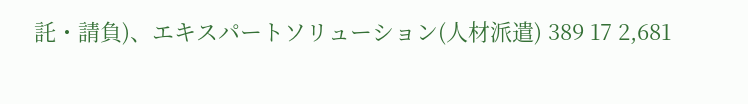託・請負)、エキスパートソリューション(人材派遣) 389 17 2,681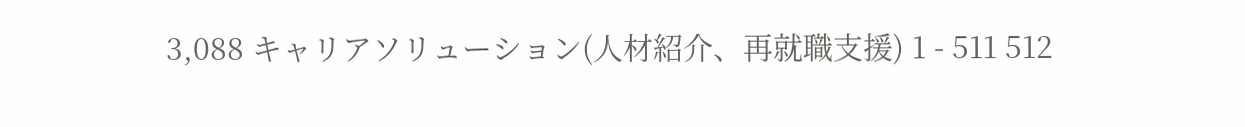3,088 キャリアソリューション(人材紹介、再就職支援) 1 - 511 512